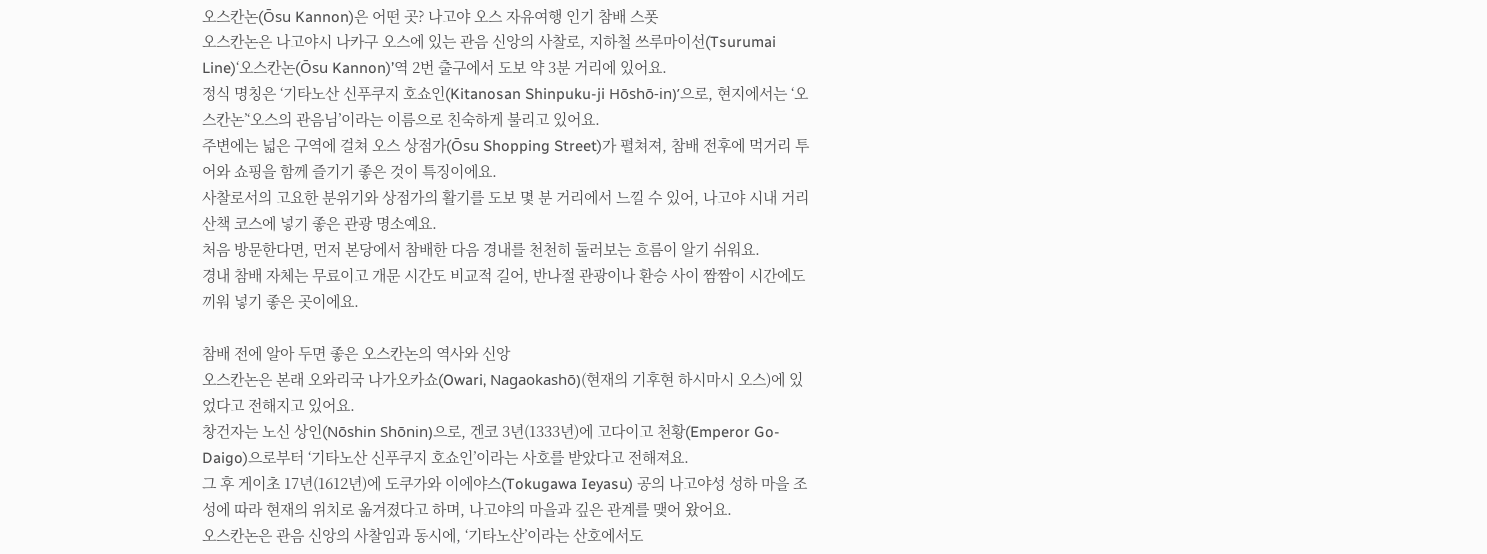오스칸논(Ōsu Kannon)은 어떤 곳? 나고야 오스 자유여행 인기 참배 스폿
오스칸논은 나고야시 나카구 오스에 있는 관음 신앙의 사찰로, 지하철 쓰루마이선(Tsurumai Line)‘오스칸논(Ōsu Kannon)’역 2번 출구에서 도보 약 3분 거리에 있어요.
정식 명칭은 ‘기타노산 신푸쿠지 호쇼인(Kitanosan Shinpuku-ji Hōshō-in)’으로, 현지에서는 ‘오스칸논’‘오스의 관음님’이라는 이름으로 친숙하게 불리고 있어요.
주변에는 넓은 구역에 걸쳐 오스 상점가(Ōsu Shopping Street)가 펼쳐져, 참배 전후에 먹거리 투어와 쇼핑을 함께 즐기기 좋은 것이 특징이에요.
사찰로서의 고요한 분위기와 상점가의 활기를 도보 몇 분 거리에서 느낄 수 있어, 나고야 시내 거리 산책 코스에 넣기 좋은 관광 명소예요.
처음 방문한다면, 먼저 본당에서 참배한 다음 경내를 천천히 둘러보는 흐름이 알기 쉬워요.
경내 참배 자체는 무료이고 개문 시간도 비교적 길어, 반나절 관광이나 환승 사이 짬짬이 시간에도 끼워 넣기 좋은 곳이에요.

참배 전에 알아 두면 좋은 오스칸논의 역사와 신앙
오스칸논은 본래 오와리국 나가오카쇼(Owari, Nagaokashō)(현재의 기후현 하시마시 오스)에 있었다고 전해지고 있어요.
창건자는 노신 상인(Nōshin Shōnin)으로, 겐코 3년(1333년)에 고다이고 천황(Emperor Go-Daigo)으로부터 ‘기타노산 신푸쿠지 호쇼인’이라는 사호를 받았다고 전해져요.
그 후 게이초 17년(1612년)에 도쿠가와 이에야스(Tokugawa Ieyasu) 공의 나고야성 성하 마을 조성에 따라 현재의 위치로 옮겨졌다고 하며, 나고야의 마을과 깊은 관계를 맺어 왔어요.
오스칸논은 관음 신앙의 사찰임과 동시에, ‘기타노산’이라는 산호에서도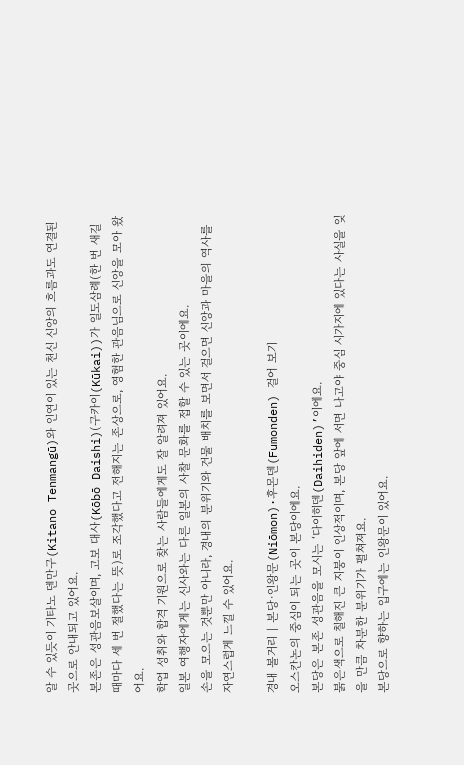알 수 있듯이 기타노 덴만구(Kitano Tenmangū)와 인연이 있는 천신 신앙의 흐름과도 연결된 곳으로 안내되고 있어요.
본존은 성관음보살이며, 고보 대사(Kōbō Daishi)(구카이(Kūkai))가 일도삼례(한 번 새길 때마다 세 번 절했다는 뜻)로 조각했다고 전해지는 존상으로, 영험한 관음님으로 신앙을 모아 왔어요.
학업 성취와 합격 기원으로 찾는 사람들에게도 잘 알려져 있어요.
일본 여행자에게는 신사와는 다른 일본의 사찰 문화를 접할 수 있는 곳이에요.
손을 모으는 것뿐만 아니라, 경내의 분위기와 건물 배치를 보면서 걸으면 신앙과 마을의 역사를 자연스럽게 느낄 수 있어요.

경내 볼거리 | 본당·인왕문(Niōmon)·후몬덴(Fumonden) 걸어 보기
오스칸논의 중심이 되는 곳이 본당이에요.
본당은 본존 성관음을 모시는 ‘다이히덴(Daihiden)’이에요.
붉은색으로 칠해진 큰 지붕이 인상적이며, 본당 앞에 서면 나고야 중심 시가지에 있다는 사실을 잊을 만큼 차분한 분위기가 펼쳐져요.
본당으로 향하는 입구에는 인왕문이 있어요.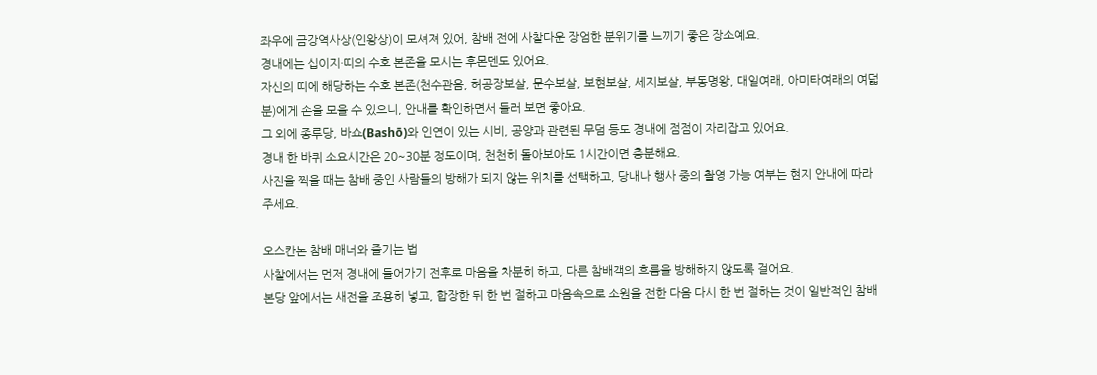좌우에 금강역사상(인왕상)이 모셔져 있어, 참배 전에 사찰다운 장엄한 분위기를 느끼기 좋은 장소예요.
경내에는 십이지·띠의 수호 본존을 모시는 후몬덴도 있어요.
자신의 띠에 해당하는 수호 본존(천수관음, 허공장보살, 문수보살, 보현보살, 세지보살, 부동명왕, 대일여래, 아미타여래의 여덟 분)에게 손을 모을 수 있으니, 안내를 확인하면서 들러 보면 좋아요.
그 외에 종루당, 바쇼(Bashō)와 인연이 있는 시비, 공양과 관련된 무덤 등도 경내에 점점이 자리잡고 있어요.
경내 한 바퀴 소요시간은 20~30분 정도이며, 천천히 돌아보아도 1시간이면 충분해요.
사진을 찍을 때는 참배 중인 사람들의 방해가 되지 않는 위치를 선택하고, 당내나 행사 중의 촬영 가능 여부는 현지 안내에 따라 주세요.

오스칸논 참배 매너와 즐기는 법
사찰에서는 먼저 경내에 들어가기 전후로 마음을 차분히 하고, 다른 참배객의 흐름을 방해하지 않도록 걸어요.
본당 앞에서는 새전을 조용히 넣고, 합장한 뒤 한 번 절하고 마음속으로 소원을 전한 다음 다시 한 번 절하는 것이 일반적인 참배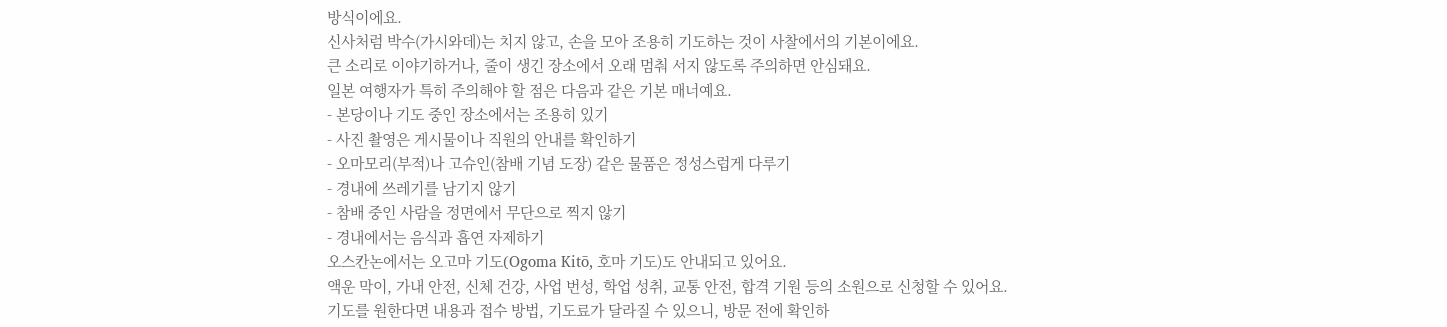방식이에요.
신사처럼 박수(가시와데)는 치지 않고, 손을 모아 조용히 기도하는 것이 사찰에서의 기본이에요.
큰 소리로 이야기하거나, 줄이 생긴 장소에서 오래 멈춰 서지 않도록 주의하면 안심돼요.
일본 여행자가 특히 주의해야 할 점은 다음과 같은 기본 매너예요.
- 본당이나 기도 중인 장소에서는 조용히 있기
- 사진 촬영은 게시물이나 직원의 안내를 확인하기
- 오마모리(부적)나 고슈인(참배 기념 도장) 같은 물품은 정성스럽게 다루기
- 경내에 쓰레기를 남기지 않기
- 참배 중인 사람을 정면에서 무단으로 찍지 않기
- 경내에서는 음식과 흡연 자제하기
오스칸논에서는 오고마 기도(Ogoma Kitō, 호마 기도)도 안내되고 있어요.
액운 막이, 가내 안전, 신체 건강, 사업 번성, 학업 성취, 교통 안전, 합격 기원 등의 소원으로 신청할 수 있어요.
기도를 원한다면 내용과 접수 방법, 기도료가 달라질 수 있으니, 방문 전에 확인하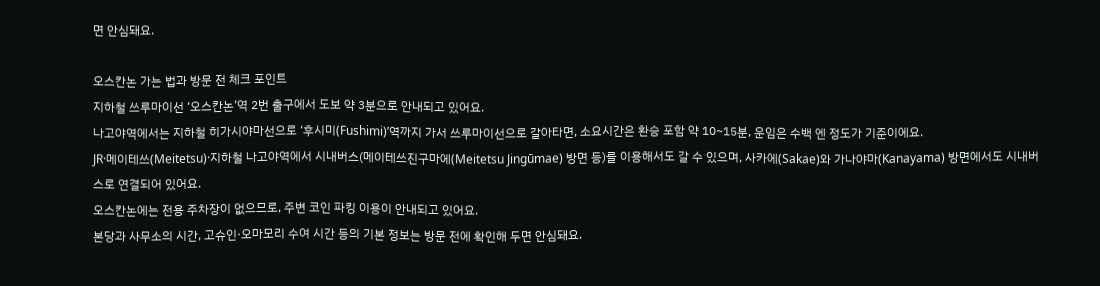면 안심돼요.

오스칸논 가는 법과 방문 전 체크 포인트
지하철 쓰루마이선 ‘오스칸논’역 2번 출구에서 도보 약 3분으로 안내되고 있어요.
나고야역에서는 지하철 히가시야마선으로 ‘후시미(Fushimi)’역까지 가서 쓰루마이선으로 갈아타면, 소요시간은 환승 포함 약 10~15분, 운임은 수백 엔 정도가 기준이에요.
JR·메이테쓰(Meitetsu)·지하철 나고야역에서 시내버스(메이테쓰진구마에(Meitetsu Jingūmae) 방면 등)를 이용해서도 갈 수 있으며, 사카에(Sakae)와 가나야마(Kanayama) 방면에서도 시내버스로 연결되어 있어요.
오스칸논에는 전용 주차장이 없으므로, 주변 코인 파킹 이용이 안내되고 있어요.
본당과 사무소의 시간, 고슈인·오마모리 수여 시간 등의 기본 정보는 방문 전에 확인해 두면 안심돼요.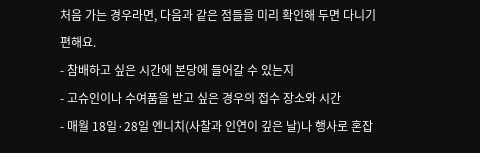처음 가는 경우라면, 다음과 같은 점들을 미리 확인해 두면 다니기 편해요.
- 참배하고 싶은 시간에 본당에 들어갈 수 있는지
- 고슈인이나 수여품을 받고 싶은 경우의 접수 장소와 시간
- 매월 18일·28일 엔니치(사찰과 인연이 깊은 날)나 행사로 혼잡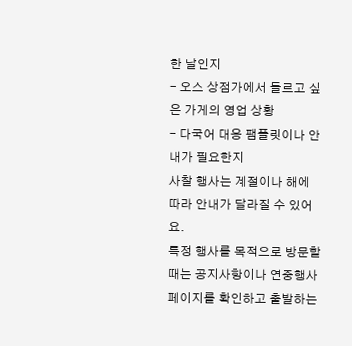한 날인지
- 오스 상점가에서 들르고 싶은 가게의 영업 상황
- 다국어 대응 팸플릿이나 안내가 필요한지
사찰 행사는 계절이나 해에 따라 안내가 달라질 수 있어요.
특정 행사를 목적으로 방문할 때는 공지사항이나 연중행사 페이지를 확인하고 출발하는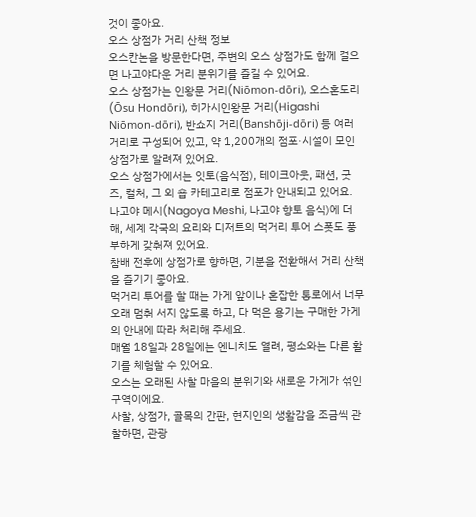것이 좋아요.
오스 상점가 거리 산책 정보
오스칸논을 방문한다면, 주변의 오스 상점가도 함께 걸으면 나고야다운 거리 분위기를 즐길 수 있어요.
오스 상점가는 인왕문 거리(Niōmon-dōri), 오스혼도리(Ōsu Hondōri), 히가시인왕문 거리(Higashi Niōmon-dōri), 반쇼지 거리(Banshōji-dōri) 등 여러 거리로 구성되어 있고, 약 1,200개의 점포·시설이 모인 상점가로 알려져 있어요.
오스 상점가에서는 잇토(음식점), 테이크아웃, 패션, 굿즈, 컬처, 그 외 숍 카테고리로 점포가 안내되고 있어요.
나고야 메시(Nagoya Meshi, 나고야 향토 음식)에 더해, 세계 각국의 요리와 디저트의 먹거리 투어 스폿도 풍부하게 갖춰져 있어요.
참배 전후에 상점가로 향하면, 기분을 전환해서 거리 산책을 즐기기 좋아요.
먹거리 투어를 할 때는 가게 앞이나 혼잡한 통로에서 너무 오래 멈춰 서지 않도록 하고, 다 먹은 용기는 구매한 가게의 안내에 따라 처리해 주세요.
매월 18일과 28일에는 엔니치도 열려, 평소와는 다른 활기를 체험할 수 있어요.
오스는 오래된 사찰 마을의 분위기와 새로운 가게가 섞인 구역이에요.
사찰, 상점가, 골목의 간판, 현지인의 생활감을 조금씩 관찰하면, 관광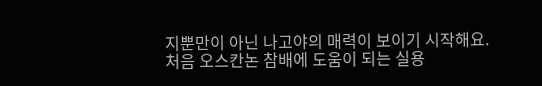지뿐만이 아닌 나고야의 매력이 보이기 시작해요.
처음 오스칸논 참배에 도움이 되는 실용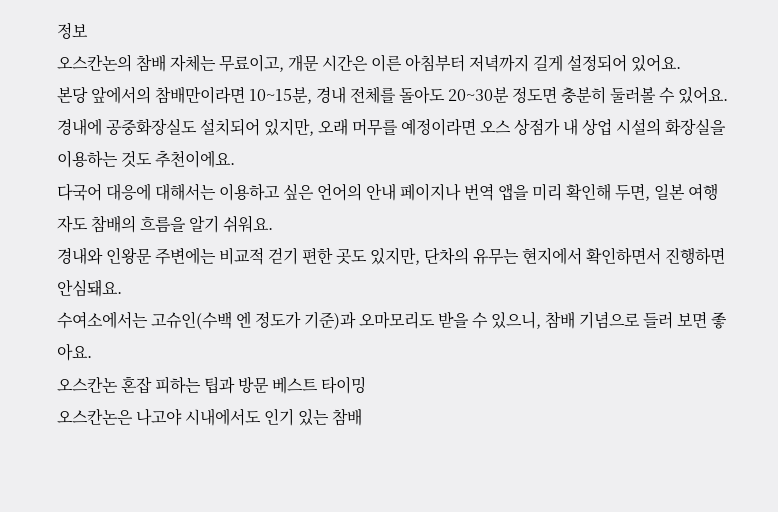정보
오스칸논의 참배 자체는 무료이고, 개문 시간은 이른 아침부터 저녁까지 길게 설정되어 있어요.
본당 앞에서의 참배만이라면 10~15분, 경내 전체를 돌아도 20~30분 정도면 충분히 둘러볼 수 있어요.
경내에 공중화장실도 설치되어 있지만, 오래 머무를 예정이라면 오스 상점가 내 상업 시설의 화장실을 이용하는 것도 추천이에요.
다국어 대응에 대해서는 이용하고 싶은 언어의 안내 페이지나 번역 앱을 미리 확인해 두면, 일본 여행자도 참배의 흐름을 알기 쉬워요.
경내와 인왕문 주변에는 비교적 걷기 편한 곳도 있지만, 단차의 유무는 현지에서 확인하면서 진행하면 안심돼요.
수여소에서는 고슈인(수백 엔 정도가 기준)과 오마모리도 받을 수 있으니, 참배 기념으로 들러 보면 좋아요.
오스칸논 혼잡 피하는 팁과 방문 베스트 타이밍
오스칸논은 나고야 시내에서도 인기 있는 참배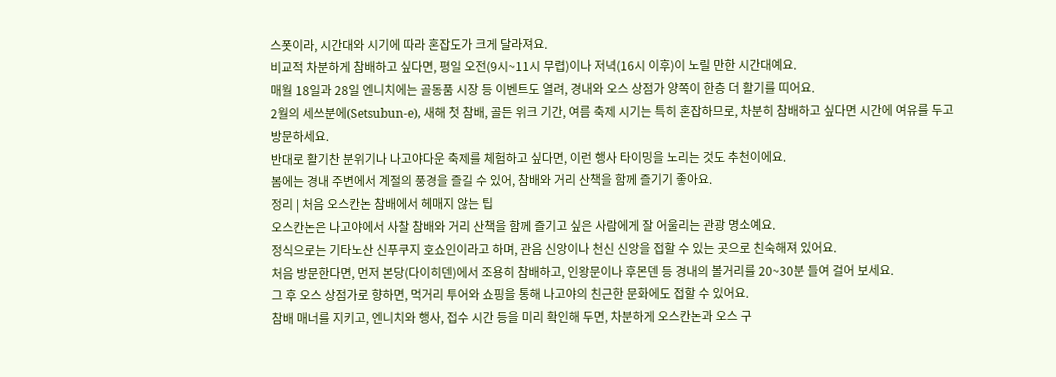스폿이라, 시간대와 시기에 따라 혼잡도가 크게 달라져요.
비교적 차분하게 참배하고 싶다면, 평일 오전(9시~11시 무렵)이나 저녁(16시 이후)이 노릴 만한 시간대예요.
매월 18일과 28일 엔니치에는 골동품 시장 등 이벤트도 열려, 경내와 오스 상점가 양쪽이 한층 더 활기를 띠어요.
2월의 세쓰분에(Setsubun-e), 새해 첫 참배, 골든 위크 기간, 여름 축제 시기는 특히 혼잡하므로, 차분히 참배하고 싶다면 시간에 여유를 두고 방문하세요.
반대로 활기찬 분위기나 나고야다운 축제를 체험하고 싶다면, 이런 행사 타이밍을 노리는 것도 추천이에요.
봄에는 경내 주변에서 계절의 풍경을 즐길 수 있어, 참배와 거리 산책을 함께 즐기기 좋아요.
정리 | 처음 오스칸논 참배에서 헤매지 않는 팁
오스칸논은 나고야에서 사찰 참배와 거리 산책을 함께 즐기고 싶은 사람에게 잘 어울리는 관광 명소예요.
정식으로는 기타노산 신푸쿠지 호쇼인이라고 하며, 관음 신앙이나 천신 신앙을 접할 수 있는 곳으로 친숙해져 있어요.
처음 방문한다면, 먼저 본당(다이히덴)에서 조용히 참배하고, 인왕문이나 후몬덴 등 경내의 볼거리를 20~30분 들여 걸어 보세요.
그 후 오스 상점가로 향하면, 먹거리 투어와 쇼핑을 통해 나고야의 친근한 문화에도 접할 수 있어요.
참배 매너를 지키고, 엔니치와 행사, 접수 시간 등을 미리 확인해 두면, 차분하게 오스칸논과 오스 구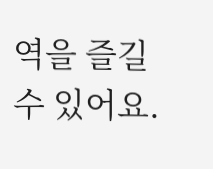역을 즐길 수 있어요.